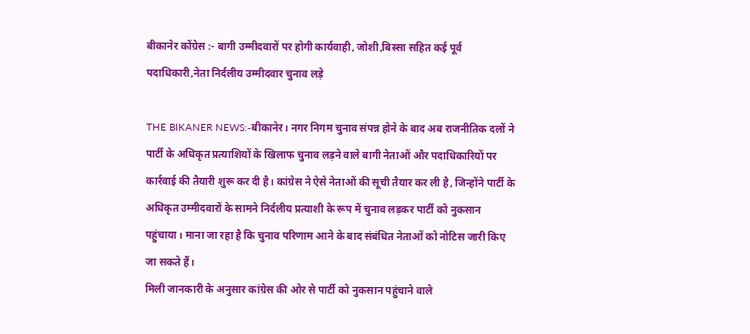बीकानेर कोंग्रेस :- बागी उम्मीदवारों पर होगी कार्यवाही, जोशी,बिस्सा सहित कई पूर्व पदाधिकारी,नेता निर्दलीय उम्मीदवार चुनाव लड़े

THE BIKANER NEWS:-बीकानेर। नगर निगम चुनाव संपन्न होने के बाद अब राजनीतिक दलों ने पार्टी के अधिकृत प्रत्याशियों के खिलाफ चुनाव लड़ने वाले बागी नेताओं और पदाधिकारियों पर कार्रवाई की तैयारी शुरू कर दी है। कांग्रेस ने ऐसे नेताओं की सूची तैयार कर ली है, जिन्होंने पार्टी के अधिकृत उम्मीदवारों के सामने निर्दलीय प्रत्याशी के रूप में चुनाव लड़कर पार्टी को नुकसान पहुंचाया। माना जा रहा है कि चुनाव परिणाम आने के बाद संबंधित नेताओं को नोटिस जारी किए जा सकते हैं।
मिली जानकारी के अनुसार कांग्रेस की ओर से पार्टी को नुकसान पहुंचाने वाले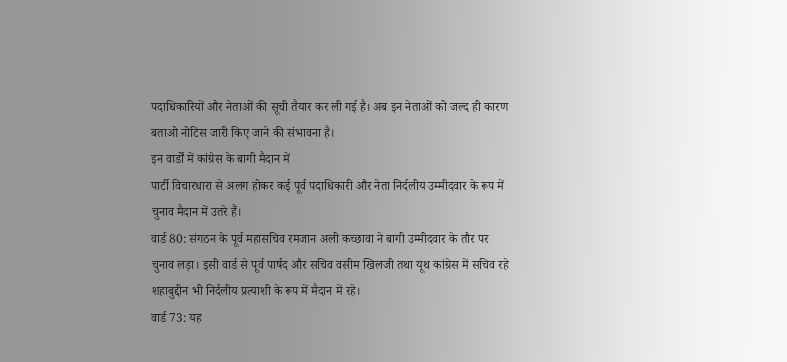पदाधिकारियों और नेताओं की सूची तैयार कर ली गई है। अब इन नेताओं को जल्द ही कारण बताओ नोटिस जारी किए जाने की संभावना है।
इन वार्डों में कांग्रेस के बागी मैदान में
पार्टी विचारधारा से अलग होकर कई पूर्व पदाधिकारी और नेता निर्दलीय उम्मीदवार के रूप में चुनाव मैदान में उतरे हैं।
वार्ड 80: संगठन के पूर्व महासचिव रमजान अली कच्छावा ने बागी उम्मीदवार के तौर पर चुनाव लड़ा। इसी वार्ड से पूर्व पार्षद और सचिव वसीम खिलजी तथा यूथ कांग्रेस में सचिव रहे शहाबुद्दीन भी निर्दलीय प्रत्याशी के रूप में मैदान में रहे।
वार्ड 73: यह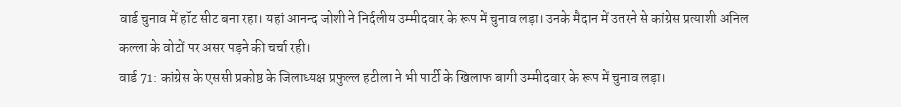वार्ड चुनाव में हॉट सीट बना रहा। यहां आनन्द जोशी ने निर्दलीय उम्मीदवार के रूप में चुनाव लड़ा। उनके मैदान में उतरने से कांग्रेस प्रत्याशी अनिल कल्ला के वोटों पर असर पड़ने की चर्चा रही।
वार्ड 71: कांग्रेस के एससी प्रकोष्ठ के जिलाध्यक्ष प्रफुल्ल हटीला ने भी पार्टी के खिलाफ बागी उम्मीदवार के रूप में चुनाव लड़ा।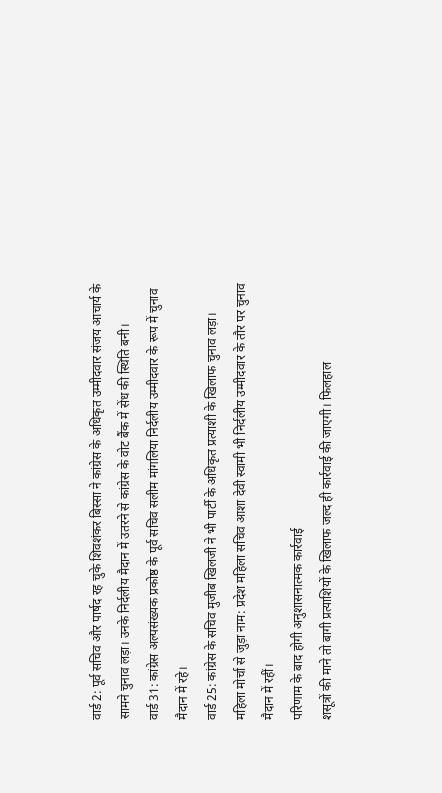वार्ड 2: पूर्व सचिव और पार्षद रह चुके शिवशंकर बिस्सा ने कांग्रेस के अधिकृत उम्मीदवार संजय आचार्य के सामने चुनाव लड़ा। उनके निर्दलीय मैदान में उतरने से कांग्रेस के वोट बैंक में सेंध की स्थिति बनी।
वार्ड 31: कांग्रेस अल्पसंख्यक प्रकोष्ठ के पूर्व सचिव सलीम मांगलिया निर्दलीय उम्मीदवार के रूप में चुनाव मैदान में रहे।
वार्ड 25: कांग्रेस के सचिव मुजीब खिलजी ने भी पार्टी के अधिकृत प्रत्याशी के खिलाफ चुनाव लड़ा।
महिला मोर्चा से जुड़ा नाम: प्रदेश महिला सचिव आशा देवी स्वामी भी निर्दलीय उम्मीदवार के तौर पर चुनाव मैदान में रहीं।
परिणाम के बाद होगी अनुशासनात्मक कार्रवाई
शसूत्रों की माने तो बागी प्रत्याशियों के खिलाफ जल्द ही कार्रवाई की जाएगी। फिलहाल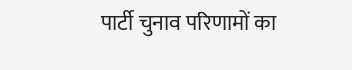पार्टी चुनाव परिणामों का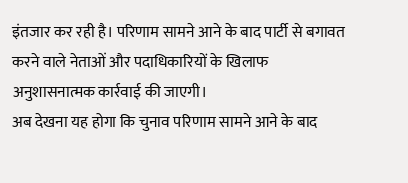इंतजार कर रही है। परिणाम सामने आने के बाद पार्टी से बगावत करने वाले नेताओं और पदाधिकारियों के खिलाफ अनुशासनात्मक कार्रवाई की जाएगी।
अब देखना यह होगा कि चुनाव परिणाम सामने आने के बाद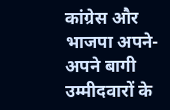कांग्रेस और भाजपा अपने-अपने बागी उम्मीदवारों के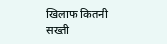खिलाफ कितनी सख्ती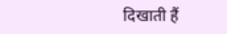दिखाती हैं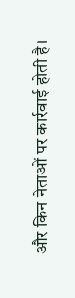और किन नेताओं पर कार्रवाई होती है।